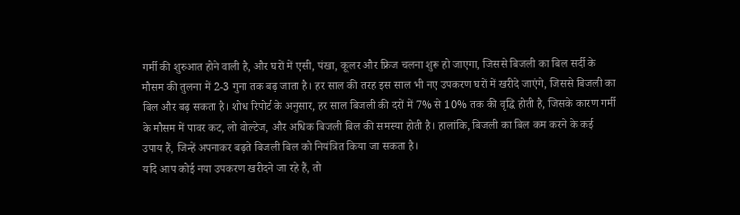गर्मी की शुरुआत होने वाली है, और घरों में एसी, पंखा, कूलर और फ्रिज चलना शुरू हो जाएगा, जिससे बिजली का बिल सर्दी के मौसम की तुलना में 2-3 गुना तक बढ़ जाता है। हर साल की तरह इस साल भी नए उपकरण घरों में खरीदे जाएंगे, जिससे बिजली का बिल और बढ़ सकता है। शोध रिपोर्ट के अनुसार, हर साल बिजली की दरों में 7% से 10% तक की वृद्धि होती है, जिसके कारण गर्मी के मौसम में पावर कट, लो वोल्टेज, और अधिक बिजली बिल की समस्या होती है। हालांकि, बिजली का बिल कम करने के कई उपाय हैं, जिन्हें अपनाकर बढ़ते बिजली बिल को नियंत्रित किया जा सकता है।
यदि आप कोई नया उपकरण खरीदने जा रहे हैं, तो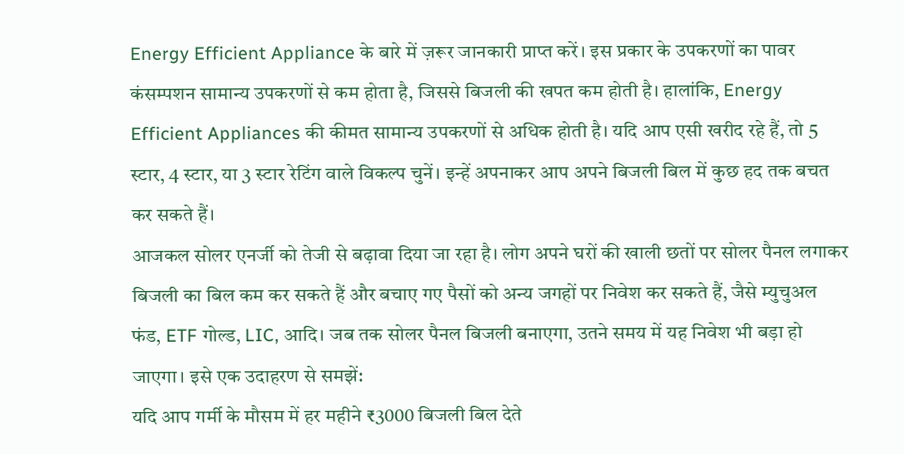Energy Efficient Appliance के बारे में ज़रूर जानकारी प्राप्त करें। इस प्रकार के उपकरणों का पावर कंसम्पशन सामान्य उपकरणों से कम होता है, जिससे बिजली की खपत कम होती है। हालांकि, Energy Efficient Appliances की कीमत सामान्य उपकरणों से अधिक होती है। यदि आप एसी खरीद रहे हैं, तो 5 स्टार, 4 स्टार, या 3 स्टार रेटिंग वाले विकल्प चुनें। इन्हें अपनाकर आप अपने बिजली बिल में कुछ हद तक बचत कर सकते हैं।
आजकल सोलर एनर्जी को तेजी से बढ़ावा दिया जा रहा है। लोग अपने घरों की खाली छतों पर सोलर पैनल लगाकर बिजली का बिल कम कर सकते हैं और बचाए गए पैसों को अन्य जगहों पर निवेश कर सकते हैं, जैसे म्युचुअल फंड, ETF गोल्ड, LIC, आदि। जब तक सोलर पैनल बिजली बनाएगा, उतने समय में यह निवेश भी बड़ा हो जाएगा। इसे एक उदाहरण से समझें:
यदि आप गर्मी के मौसम में हर महीने ₹3000 बिजली बिल देते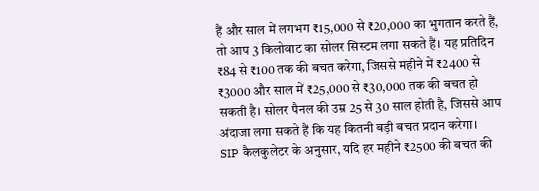हैं और साल में लगभग ₹15,000 से ₹20,000 का भुगतान करते हैं, तो आप 3 किलोवाट का सोलर सिस्टम लगा सकते हैं। यह प्रतिदिन ₹84 से ₹100 तक की बचत करेगा, जिससे महीने में ₹2400 से ₹3000 और साल में ₹25,000 से ₹30,000 तक की बचत हो सकती है। सोलर पैनल की उम्र 25 से 30 साल होती है, जिससे आप अंदाजा लगा सकते हैं कि यह कितनी बड़ी बचत प्रदान करेगा।
SIP कैलकुलेटर के अनुसार, यदि हर महीने ₹2500 की बचत की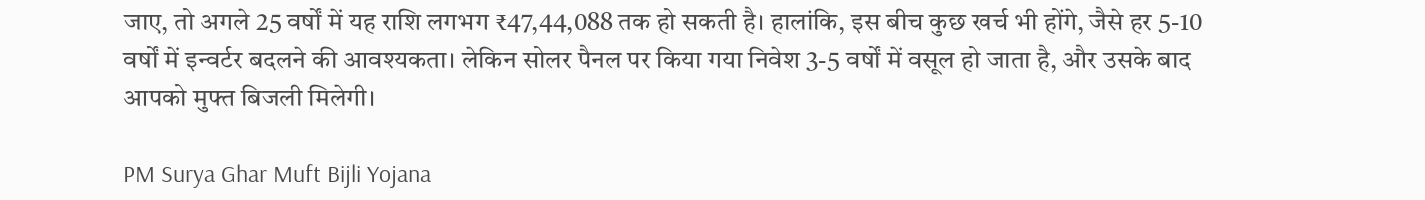जाए, तो अगले 25 वर्षों में यह राशि लगभग ₹47,44,088 तक हो सकती है। हालांकि, इस बीच कुछ खर्च भी होंगे, जैसे हर 5-10 वर्षों में इन्वर्टर बदलने की आवश्यकता। लेकिन सोलर पैनल पर किया गया निवेश 3-5 वर्षों में वसूल हो जाता है, और उसके बाद आपको मुफ्त बिजली मिलेगी।

PM Surya Ghar Muft Bijli Yojana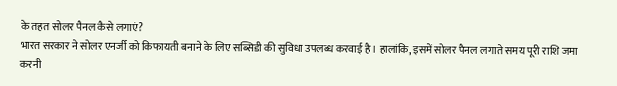के तहत सोलर पैनल कैसे लगाएं?
भारत सरकार ने सोलर एनर्जी को किफायती बनाने के लिए सब्सिडी की सुविधा उपलब्ध करवाई है। हालांकि, इसमें सोलर पैनल लगाते समय पूरी राशि जमा करनी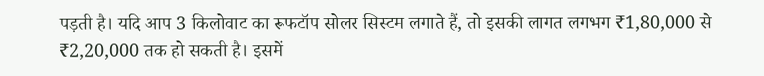पड़ती है। यदि आप 3 किलोवाट का रूफटॉप सोलर सिस्टम लगाते हैं, तो इसकी लागत लगभग ₹1,80,000 से ₹2,20,000 तक हो सकती है। इसमें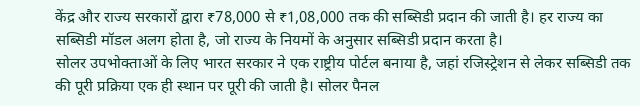केंद्र और राज्य सरकारों द्वारा ₹78,000 से ₹1,08,000 तक की सब्सिडी प्रदान की जाती है। हर राज्य का सब्सिडी मॉडल अलग होता है, जो राज्य के नियमों के अनुसार सब्सिडी प्रदान करता है।
सोलर उपभोक्ताओं के लिए भारत सरकार ने एक राष्ट्रीय पोर्टल बनाया है, जहां रजिस्ट्रेशन से लेकर सब्सिडी तक की पूरी प्रक्रिया एक ही स्थान पर पूरी की जाती है। सोलर पैनल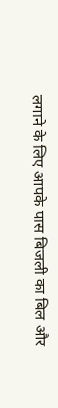लगाने के लिए आपके पास बिजली का बिल और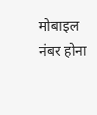मोबाइल नंबर होना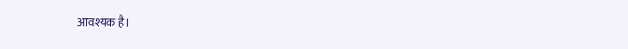आवश्यक है।